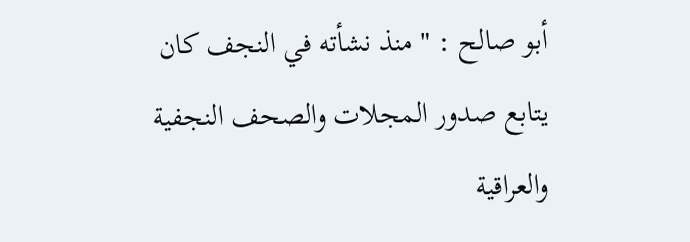أبو صالح : " منذ نشأته في النجف كان يتابع صدور المجلات والصحف النجفية والعراقية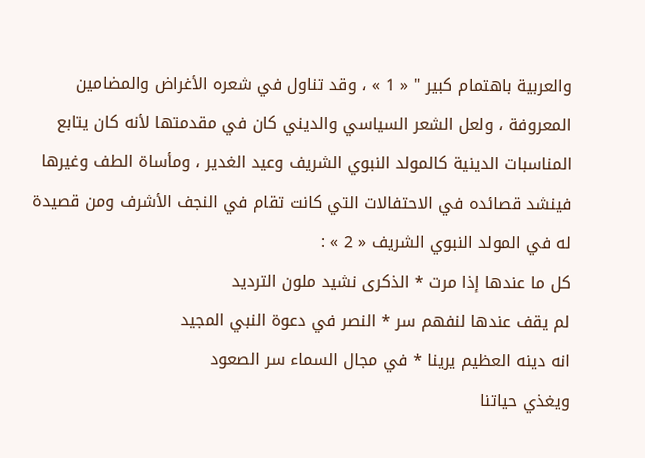والعربية باهتمام كبير " « 1 » ، وقد تناول في شعره الأغراض والمضامين المعروفة ، ولعل الشعر السياسي والديني كان في مقدمتها لأنه كان يتابع المناسبات الدينية كالمولد النبوي الشريف وعيد الغدير ، ومأساة الطف وغيرها فينشد قصائده في الاحتفالات التي كانت تقام في النجف الأشرف ومن قصيدة له في المولد النبوي الشريف « 2 » :
كل ما عندها إذا مرت * الذكرى نشيد ملون الترديد
لم يقف عندها لنفهم سر * النصر في دعوة النبي المجيد
انه دينه العظيم يرينا * في مجال السماء سر الصعود
ويغذي حياتنا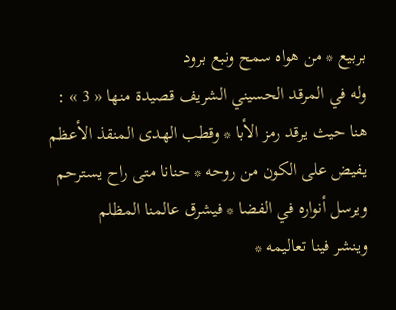بربيع * من هواه سمح ونبع برود
وله في المرقد الحسيني الشريف قصيدة منها « 3 » :
هنا حيث يرقد رمز الأبا * وقطب الهدى المنقذ الأعظم
يفيض على الكون من روحه * حنانا متى راح يسترحم
ويرسل أنواره في الفضا * فيشرق عالمنا المظلم
وينشر فينا تعاليمه *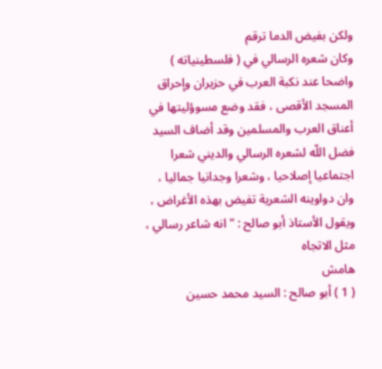ولكن بفيض الدما ترقم
وكان شعره الرسالي في ( فلسطينياته ) واضحا عند نكبة العرب في حزيران وإحراق المسجد الأقصى ، فقد وضع مسوؤليتها في أعناق العرب والمسلمين وقد أضاف السيد فضل اللّه لشعره الرسالي والديني شعرا اجتماعيا إصلاحيا ، وشعرا وجدانيا جماليا ، وان دواوينه الشعرية تفيض بهذه الأغراض ، ويقول الأستاذ أبو صالح : " انه شاعر رسالي ، مثل الاتجاه
هامش
( 1 ) أبو صالح : السيد محمد حسين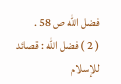فضل اللّه ص 58 .
( 2 ) فضل اللّه : قصائد للإسلام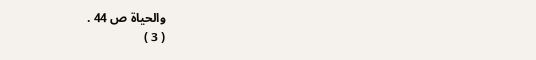والحياة ص 44 .
( 3 )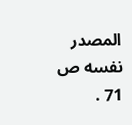المصدر نفسه ص 71 .